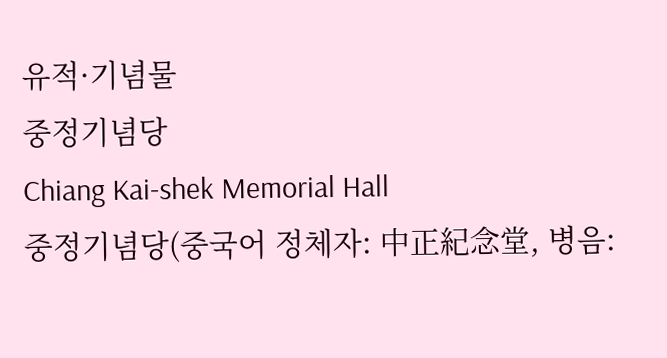유적·기념물
중정기념당
Chiang Kai-shek Memorial Hall
중정기념당(중국어 정체자: 中正紀念堂, 병음: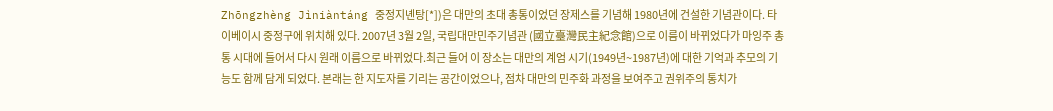Zhōngzhèng Jìniàntáng 중정지녠탕[*])은 대만의 초대 총통이었던 장제스를 기념해 1980년에 건설한 기념관이다. 타이베이시 중정구에 위치해 있다. 2007년 3월 2일, 국립대만민주기념관 (國立臺灣民主紀念館)으로 이름이 바뀌었다가 마잉주 총통 시대에 들어서 다시 원래 이름으로 바뀌었다.최근 들어 이 장소는 대만의 계엄 시기(1949년~1987년)에 대한 기억과 추모의 기능도 함께 담게 되었다. 본래는 한 지도자를 기리는 공간이었으나, 점차 대만의 민주화 과정을 보여주고 권위주의 통치가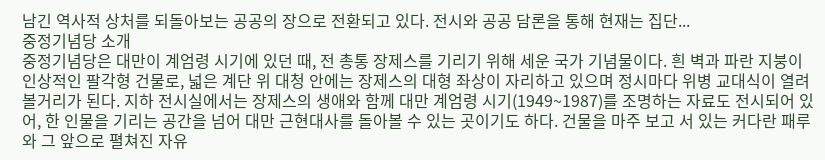남긴 역사적 상처를 되돌아보는 공공의 장으로 전환되고 있다. 전시와 공공 담론을 통해 현재는 집단...
중정기념당 소개
중정기념당은 대만이 계엄령 시기에 있던 때, 전 총통 장제스를 기리기 위해 세운 국가 기념물이다. 흰 벽과 파란 지붕이 인상적인 팔각형 건물로, 넓은 계단 위 대청 안에는 장제스의 대형 좌상이 자리하고 있으며 정시마다 위병 교대식이 열려 볼거리가 된다. 지하 전시실에서는 장제스의 생애와 함께 대만 계엄령 시기(1949~1987)를 조명하는 자료도 전시되어 있어, 한 인물을 기리는 공간을 넘어 대만 근현대사를 돌아볼 수 있는 곳이기도 하다. 건물을 마주 보고 서 있는 커다란 패루와 그 앞으로 펼쳐진 자유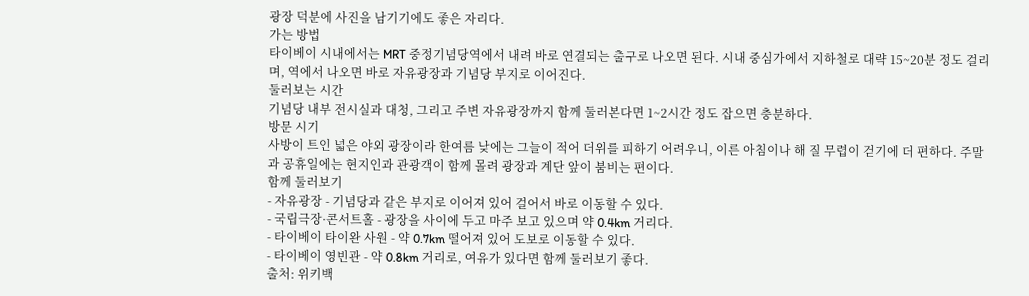광장 덕분에 사진을 남기기에도 좋은 자리다.
가는 방법
타이베이 시내에서는 MRT 중정기념당역에서 내려 바로 연결되는 출구로 나오면 된다. 시내 중심가에서 지하철로 대략 15~20분 정도 걸리며, 역에서 나오면 바로 자유광장과 기념당 부지로 이어진다.
둘러보는 시간
기념당 내부 전시실과 대청, 그리고 주변 자유광장까지 함께 둘러본다면 1~2시간 정도 잡으면 충분하다.
방문 시기
사방이 트인 넓은 야외 광장이라 한여름 낮에는 그늘이 적어 더위를 피하기 어려우니, 이른 아침이나 해 질 무렵이 걷기에 더 편하다. 주말과 공휴일에는 현지인과 관광객이 함께 몰려 광장과 계단 앞이 붐비는 편이다.
함께 둘러보기
- 자유광장 - 기념당과 같은 부지로 이어져 있어 걸어서 바로 이동할 수 있다.
- 국립극장·콘서트홀 - 광장을 사이에 두고 마주 보고 있으며 약 0.4km 거리다.
- 타이베이 타이완 사원 - 약 0.7km 떨어져 있어 도보로 이동할 수 있다.
- 타이베이 영빈관 - 약 0.8km 거리로, 여유가 있다면 함께 둘러보기 좋다.
출처: 위키백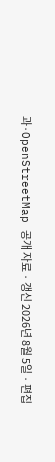과·OpenStreetMap 공개 자료 · 갱신 2026년 8월 5일 · 편집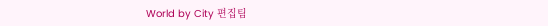World by City 편집팀